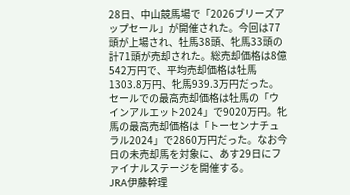28日、中山競馬場で「2026ブリーズアップセール」が開催された。今回は77頭が上場され、牡馬38頭、牝馬33頭の計71頭が売却された。総売却価格は8億542万円で、平均売却価格は牡馬1303.8万円、牝馬939.3万円だった。
セールでの最高売却価格は牡馬の「ウインアルエット2024」で9020万円。牝馬の最高売却価格は「トーセンナチュラル2024」で2860万円だった。なお今日の未売却馬を対象に、あす29日にファイナルステージを開催する。
JRA伊藤幹理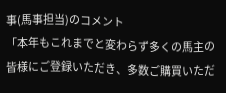事(馬事担当)のコメント
「本年もこれまでと変わらず多くの馬主の皆様にご登録いただき、多数ご購買いただ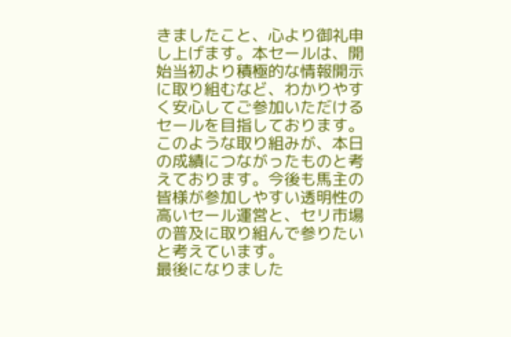きましたこと、心より御礼申し上げます。本セールは、開始当初より積極的な情報開示に取り組むなど、わかりやすく安心してご参加いただけるセールを目指しております。このような取り組みが、本日の成績につながったものと考えております。今後も馬主の皆様が参加しやすい透明性の高いセール運営と、セリ市場の普及に取り組んで参りたいと考えています。
最後になりました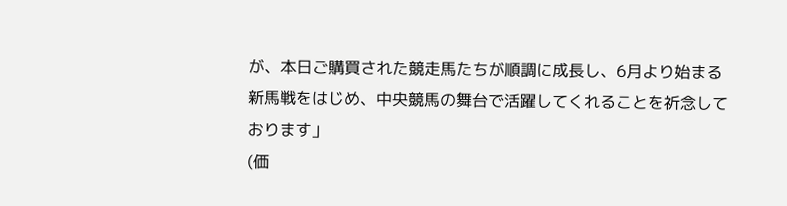が、本日ご購買された競走馬たちが順調に成長し、6月より始まる新馬戦をはじめ、中央競馬の舞台で活躍してくれることを祈念しております」
(価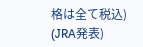格は全て税込)
(JRA発表)